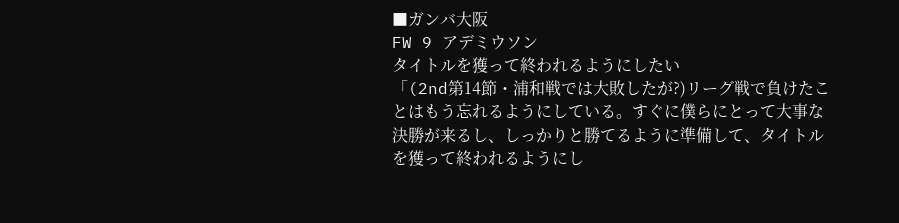■ガンバ大阪
FW 9 アデミウソン
タイトルを獲って終われるようにしたい
「(2nd第14節・浦和戦では大敗したが?)リーグ戦で負けたことはもう忘れるようにしている。すぐに僕らにとって大事な決勝が来るし、しっかりと勝てるように準備して、タイトルを獲って終われるようにし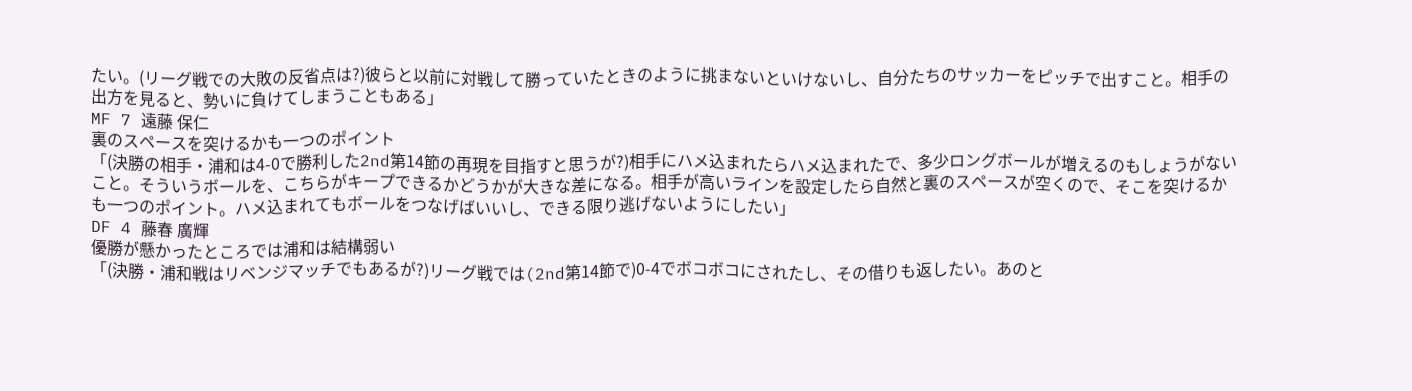たい。(リーグ戦での大敗の反省点は?)彼らと以前に対戦して勝っていたときのように挑まないといけないし、自分たちのサッカーをピッチで出すこと。相手の出方を見ると、勢いに負けてしまうこともある」
MF 7 遠藤 保仁
裏のスペースを突けるかも一つのポイント
「(決勝の相手・浦和は4-0で勝利した2nd第14節の再現を目指すと思うが?)相手にハメ込まれたらハメ込まれたで、多少ロングボールが増えるのもしょうがないこと。そういうボールを、こちらがキープできるかどうかが大きな差になる。相手が高いラインを設定したら自然と裏のスペースが空くので、そこを突けるかも一つのポイント。ハメ込まれてもボールをつなげばいいし、できる限り逃げないようにしたい」
DF 4 藤春 廣輝
優勝が懸かったところでは浦和は結構弱い
「(決勝・浦和戦はリベンジマッチでもあるが?)リーグ戦では(2nd第14節で)0-4でボコボコにされたし、その借りも返したい。あのと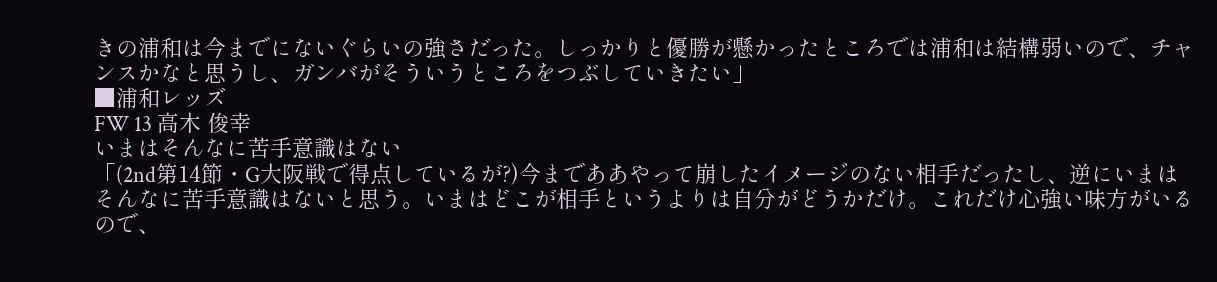きの浦和は今までにないぐらいの強さだった。しっかりと優勝が懸かったところでは浦和は結構弱いので、チャンスかなと思うし、ガンバがそういうところをつぶしていきたい」
■浦和レッズ
FW 13 高木 俊幸
いまはそんなに苦手意識はない
「(2nd第14節・G大阪戦で得点しているが?)今までああやって崩したイメージのない相手だったし、逆にいまはそんなに苦手意識はないと思う。いまはどこが相手というよりは自分がどうかだけ。これだけ心強い味方がいるので、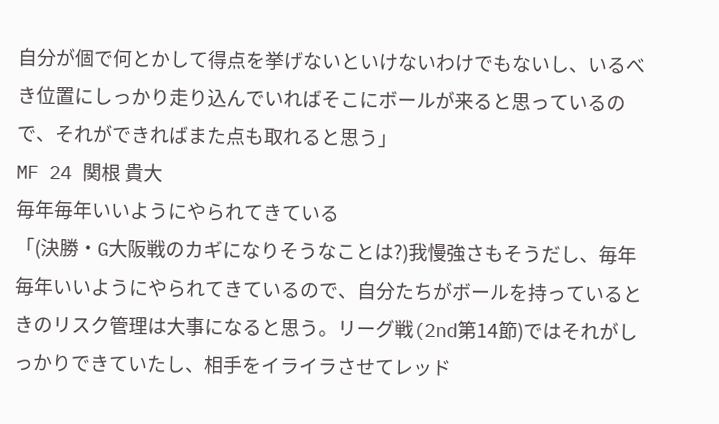自分が個で何とかして得点を挙げないといけないわけでもないし、いるべき位置にしっかり走り込んでいればそこにボールが来ると思っているので、それができればまた点も取れると思う」
MF 24 関根 貴大
毎年毎年いいようにやられてきている
「(決勝・G大阪戦のカギになりそうなことは?)我慢強さもそうだし、毎年毎年いいようにやられてきているので、自分たちがボールを持っているときのリスク管理は大事になると思う。リーグ戦(2nd第14節)ではそれがしっかりできていたし、相手をイライラさせてレッド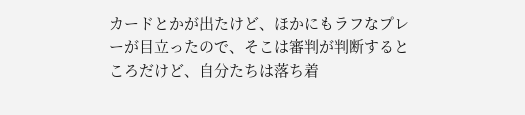カードとかが出たけど、ほかにもラフなプレーが目立ったので、そこは審判が判断するところだけど、自分たちは落ち着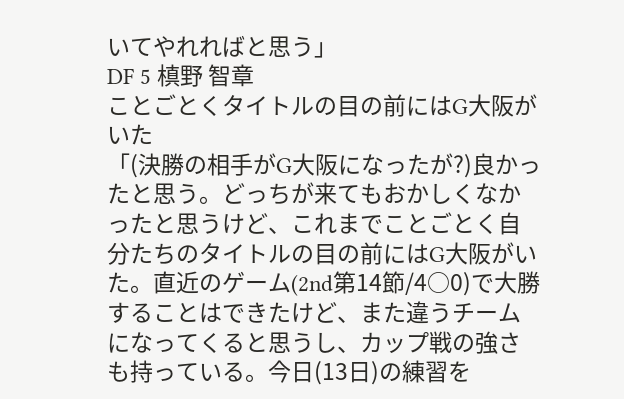いてやれればと思う」
DF 5 槙野 智章
ことごとくタイトルの目の前にはG大阪がいた
「(決勝の相手がG大阪になったが?)良かったと思う。どっちが来てもおかしくなかったと思うけど、これまでことごとく自分たちのタイトルの目の前にはG大阪がいた。直近のゲーム(2nd第14節/4○0)で大勝することはできたけど、また違うチームになってくると思うし、カップ戦の強さも持っている。今日(13日)の練習を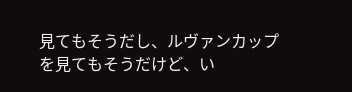見てもそうだし、ルヴァンカップを見てもそうだけど、い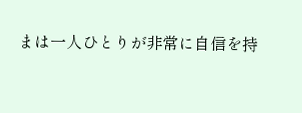まは一人ひとりが非常に自信を持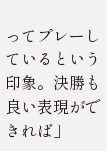ってプレーしているという印象。決勝も良い表現ができれば」